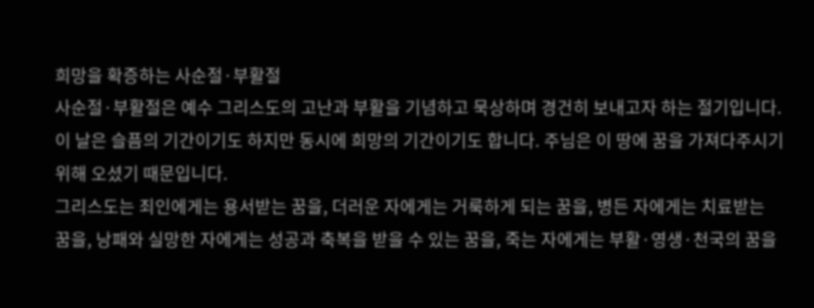희망을 확증하는 사순절·부활절
사순절·부활절은 예수 그리스도의 고난과 부활을 기념하고 묵상하며 경건히 보내고자 하는 절기입니다. 이 날은 슬픔의 기간이기도 하지만 동시에 희망의 기간이기도 합니다. 주님은 이 땅에 꿈을 가져다주시기 위해 오셨기 때문입니다.
그리스도는 죄인에게는 용서받는 꿈을, 더러운 자에게는 거룩하게 되는 꿈을, 병든 자에게는 치료받는 꿈을, 낭패와 실망한 자에게는 성공과 축복을 받을 수 있는 꿈을, 죽는 자에게는 부활·영생·천국의 꿈을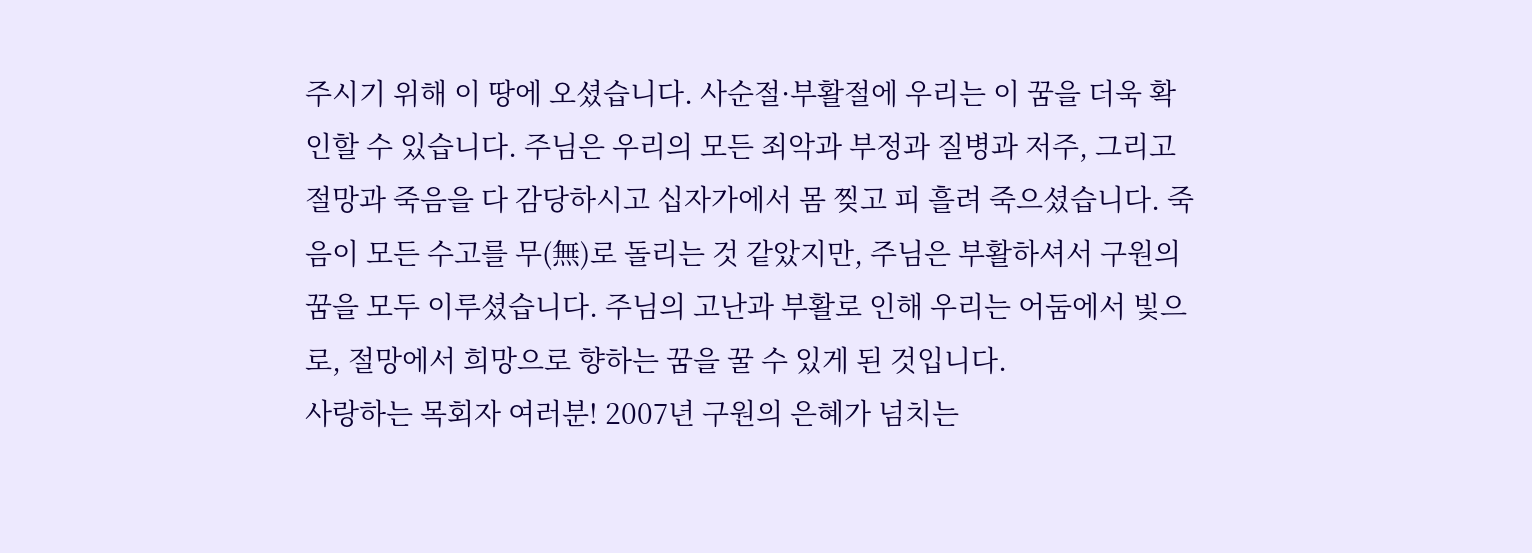주시기 위해 이 땅에 오셨습니다. 사순절·부활절에 우리는 이 꿈을 더욱 확인할 수 있습니다. 주님은 우리의 모든 죄악과 부정과 질병과 저주, 그리고 절망과 죽음을 다 감당하시고 십자가에서 몸 찢고 피 흘려 죽으셨습니다. 죽음이 모든 수고를 무(無)로 돌리는 것 같았지만, 주님은 부활하셔서 구원의 꿈을 모두 이루셨습니다. 주님의 고난과 부활로 인해 우리는 어둠에서 빛으로, 절망에서 희망으로 향하는 꿈을 꿀 수 있게 된 것입니다.
사랑하는 목회자 여러분! 2007년 구원의 은혜가 넘치는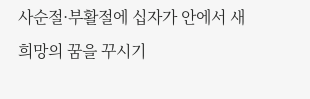사순절·부활절에 십자가 안에서 새 희망의 꿈을 꾸시기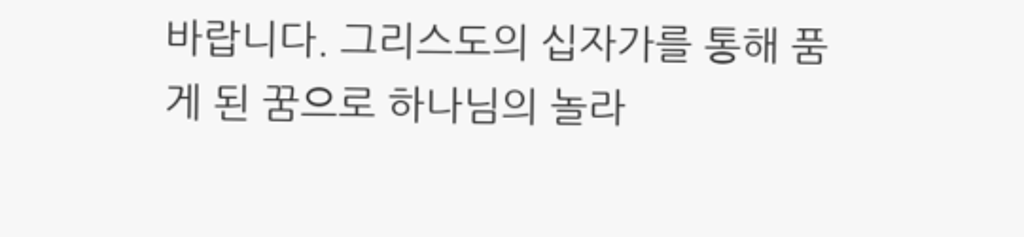바랍니다. 그리스도의 십자가를 통해 품게 된 꿈으로 하나님의 놀라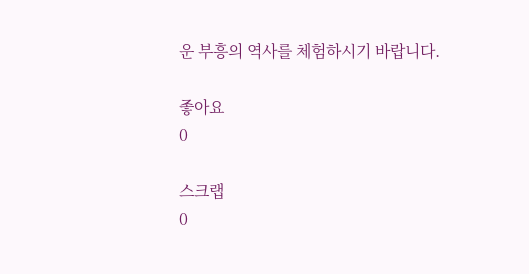운 부흥의 역사를 체험하시기 바랍니다.

좋아요
0

스크랩
0